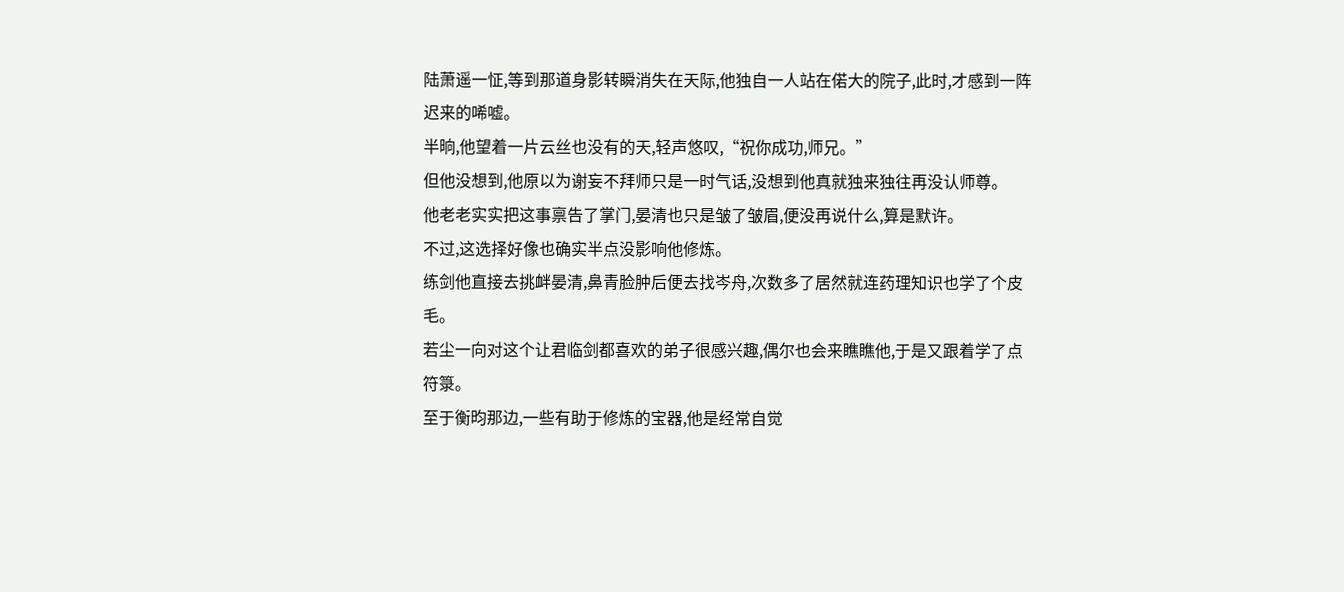陆萧遥一怔,等到那道身影转瞬消失在天际,他独自一人站在偌大的院子,此时,才感到一阵迟来的唏嘘。
半晌,他望着一片云丝也没有的天,轻声悠叹,“祝你成功,师兄。”
但他没想到,他原以为谢妄不拜师只是一时气话,没想到他真就独来独往再没认师尊。
他老老实实把这事禀告了掌门,晏清也只是皱了皱眉,便没再说什么,算是默许。
不过,这选择好像也确实半点没影响他修炼。
练剑他直接去挑衅晏清,鼻青脸肿后便去找岑舟,次数多了居然就连药理知识也学了个皮毛。
若尘一向对这个让君临剑都喜欢的弟子很感兴趣,偶尔也会来瞧瞧他,于是又跟着学了点符箓。
至于衡昀那边,一些有助于修炼的宝器,他是经常自觉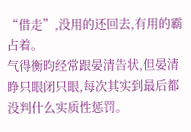“借走”,没用的还回去,有用的霸占着。
气得衡昀经常跟晏清告状,但晏清睁只眼闭只眼,每次其实到最后都没判什么实质性惩罚。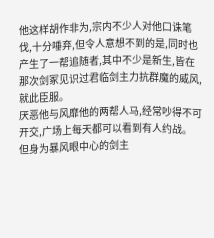他这样胡作非为,宗内不少人对他口诛笔伐,十分唾弃,但令人意想不到的是,同时也产生了一帮追随者,其中不少是新生,皆在那次剑冢见识过君临剑主力抗群魔的威风,就此臣服。
厌恶他与风靡他的两帮人马,经常吵得不可开交,广场上每天都可以看到有人约战。
但身为暴风眼中心的剑主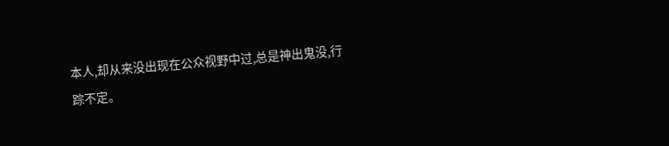本人,却从来没出现在公众视野中过,总是神出鬼没,行踪不定。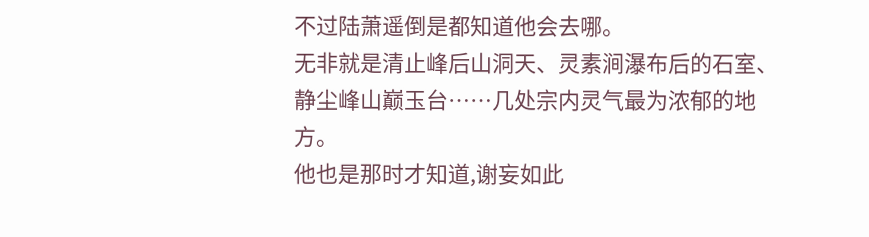不过陆萧遥倒是都知道他会去哪。
无非就是清止峰后山洞天、灵素涧瀑布后的石室、静尘峰山巅玉台……几处宗内灵气最为浓郁的地方。
他也是那时才知道,谢妄如此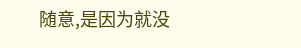随意,是因为就没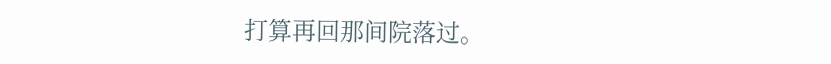打算再回那间院落过。